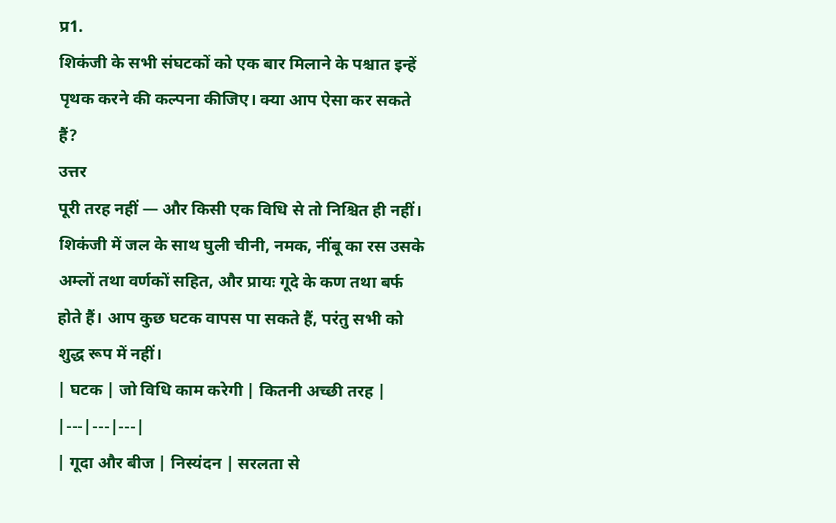प्र1.
शिकंजी के सभी संघटकों को एक बार मिलाने के पश्चात इन्हें पृथक करने की कल्पना कीजिए। क्या आप ऐसा कर सकते हैं?
उत्तर
पूरी तरह नहीं — और किसी एक विधि से तो निश्चित ही नहीं। शिकंजी में जल के साथ घुली चीनी, नमक, नींबू का रस उसके अम्लों तथा वर्णकों सहित, और प्रायः गूदे के कण तथा बर्फ होते हैं। आप कुछ घटक वापस पा सकते हैं, परंतु सभी को शुद्ध रूप में नहीं।
| घटक | जो विधि काम करेगी | कितनी अच्छी तरह |
|---|---|---|
| गूदा और बीज | निस्यंदन | सरलता से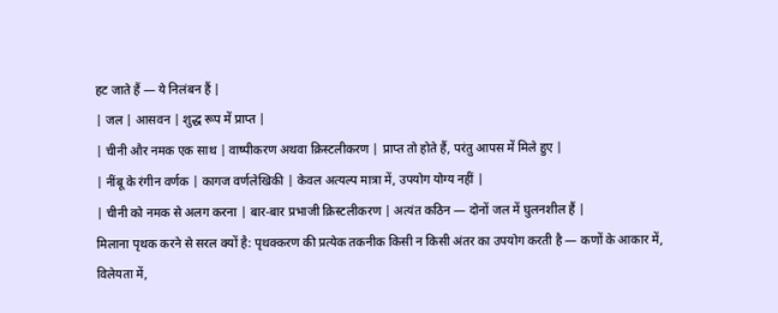हट जाते हैं — ये निलंबन हैं |
| जल | आसवन | शुद्ध रूप में प्राप्त |
| चीनी और नमक एक साथ | वाष्पीकरण अथवा क्रिस्टलीकरण | प्राप्त तो होते हैं, परंतु आपस में मिले हुए |
| नींबू के रंगीन वर्णक | कागज वर्णलेखिकी | केवल अत्यल्प मात्रा में, उपयोग योग्य नहीं |
| चीनी को नमक से अलग करना | बार-बार प्रभाजी क्रिस्टलीकरण | अत्यंत कठिन — दोनों जल में घुलनशील हैं |
मिलाना पृथक करने से सरल क्यों है: पृथक्करण की प्रत्येक तकनीक किसी न किसी अंतर का उपयोग करती है — कणों के आकार में, विलेयता में,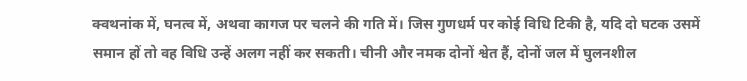क्वथनांक में, घनत्व में, अथवा कागज पर चलने की गति में। जिस गुणधर्म पर कोई विधि टिकी है, यदि दो घटक उसमें समान हों तो वह विधि उन्हें अलग नहीं कर सकती। चीनी और नमक दोनों श्वेत हैं, दोनों जल में घुलनशील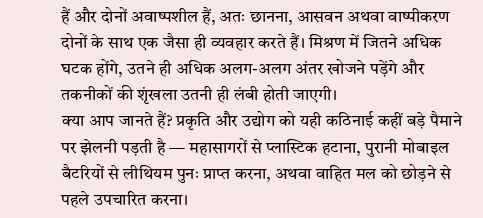हैं और दोनों अवाष्पशील हैं, अतः छानना, आसवन अथवा वाष्पीकरण दोनों के साथ एक जैसा ही व्यवहार करते हैं। मिश्रण में जितने अधिक घटक होंगे, उतने ही अधिक अलग-अलग अंतर खोजने पड़ेंगे और तकनीकों की शृंखला उतनी ही लंबी होती जाएगी।
क्या आप जानते हैं? प्रकृति और उद्योग को यही कठिनाई कहीं बड़े पैमाने पर झेलनी पड़ती है — महासागरों से प्लास्टिक हटाना, पुरानी मोबाइल बैटरियों से लीथियम पुनः प्राप्त करना, अथवा वाहित मल को छोड़ने से पहले उपचारित करना।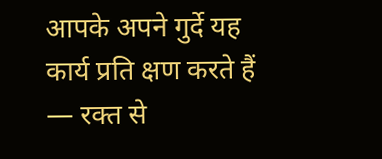आपके अपने गुर्दे यह कार्य प्रति क्षण करते हैं — रक्त से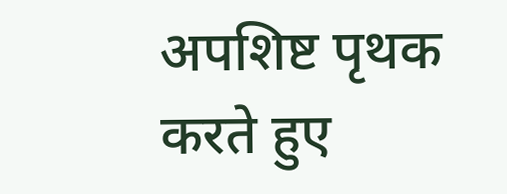अपशिष्ट पृथक करते हुए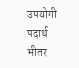उपयोगी पदार्थ भीतर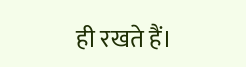ही रखते हैं।